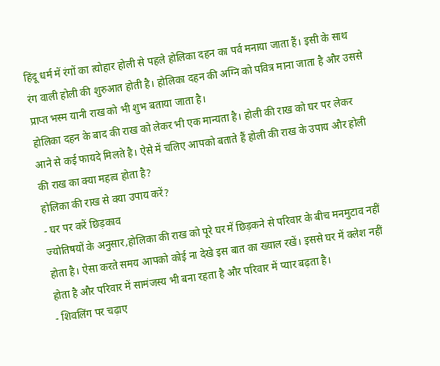हिंदू धर्म में रंगों का त्योहार होली से पहले होलिका दहन का पर्व मनाया जाता हैं। इसी के साथ रंग वाली होली की शुरुआत होती है। होलिका दहन की अग्नि को पवित्र माना जाता है और उससे प्राप्त भस्म यानी राख को भी शुभ बताया जाता है।
होलिका दहन के बाद की राख को लेकर भी एक मान्यता है। होली की राख को घर पर लेकर आने से कई फायदे मिलते है। ऐसे में चलिए आपको बताते हैं होली की राख के उपाय और होली की राख का क्या महत्व होता है?
होलिका की राख से क्या उपाय करें?
- घर पर करें छिड़काव
ज्योतिषयों के अनुसार,होलिका की राख को पूरे घर में छिड़कने से परिवार के बीच मनमुटाव नहीं होता है। ऐसा करते समय आपको कोई ना देखे इस बात का ख्याल रखें। इससे घर में क्लेश नहीं होता है और परिवार में सामंजस्य भी बना रहता है और परिवार में प्यार बढ़ता है।
- शिवलिंग पर चढ़ाए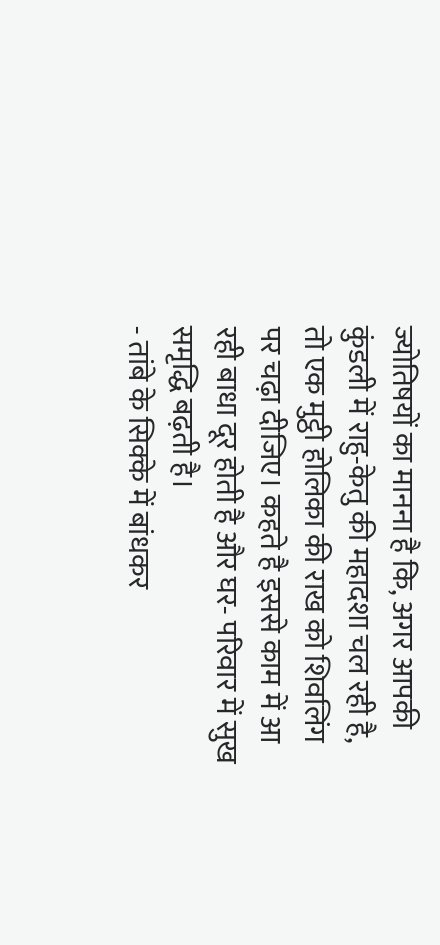ज्योतिषयों का मानना है कि, अगर आपकी कुंडली में राहु-केतु की महादशा चल रही है, तो एक मुट्ठी होलिका की राख को शिवलिंग पर चढ़ा दीजिए। कहते है इससे काम में आ रही बाधा दूर होती है और घर- परिवार में सुख समृद्धि बढ़ती है।
- तांबे के सिक्के में बांधकर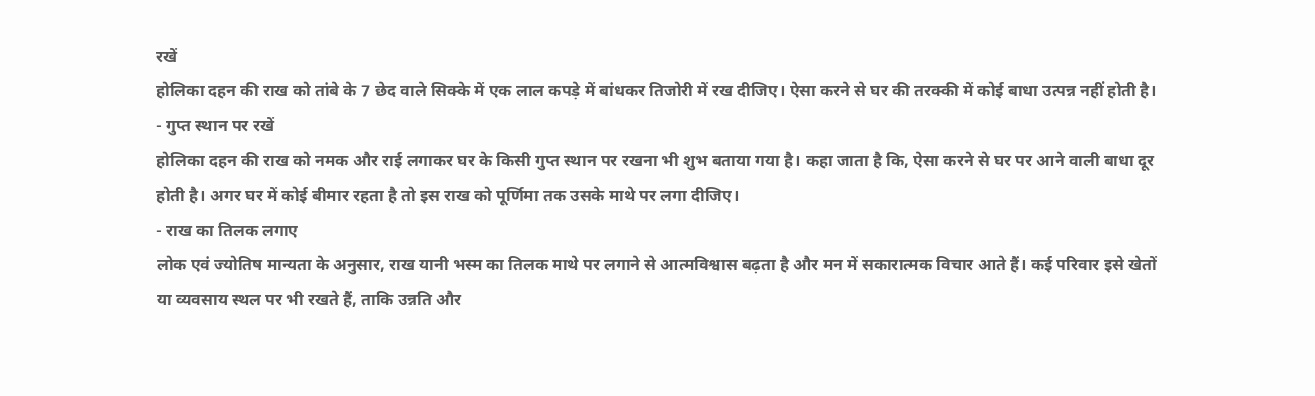रखें
होलिका दहन की राख को तांबे के 7 छेद वाले सिक्के में एक लाल कपड़े में बांधकर तिजोरी में रख दीजिए। ऐसा करने से घर की तरक्की में कोई बाधा उत्पन्न नहीं होती है।
- गुप्त स्थान पर रखें
होलिका दहन की राख को नमक और राई लगाकर घर के किसी गुप्त स्थान पर रखना भी शुभ बताया गया है। कहा जाता है कि, ऐसा करने से घर पर आने वाली बाधा दूर होती है। अगर घर में कोई बीमार रहता है तो इस राख को पूर्णिमा तक उसके माथे पर लगा दीजिए।
- राख का तिलक लगाए
लोक एवं ज्योतिष मान्यता के अनुसार, राख यानी भस्म का तिलक माथे पर लगाने से आत्मविश्वास बढ़ता है और मन में सकारात्मक विचार आते हैं। कई परिवार इसे खेतों या व्यवसाय स्थल पर भी रखते हैं, ताकि उन्नति और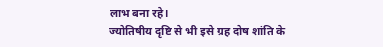लाभ बना रहे।
ज्योतिषीय दृष्टि से भी इसे ग्रह दोष शांति के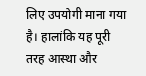लिए उपयोगी माना गया है। हालांकि यह पूरी तरह आस्था और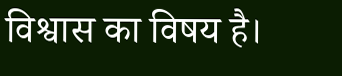विश्वास का विषय है।